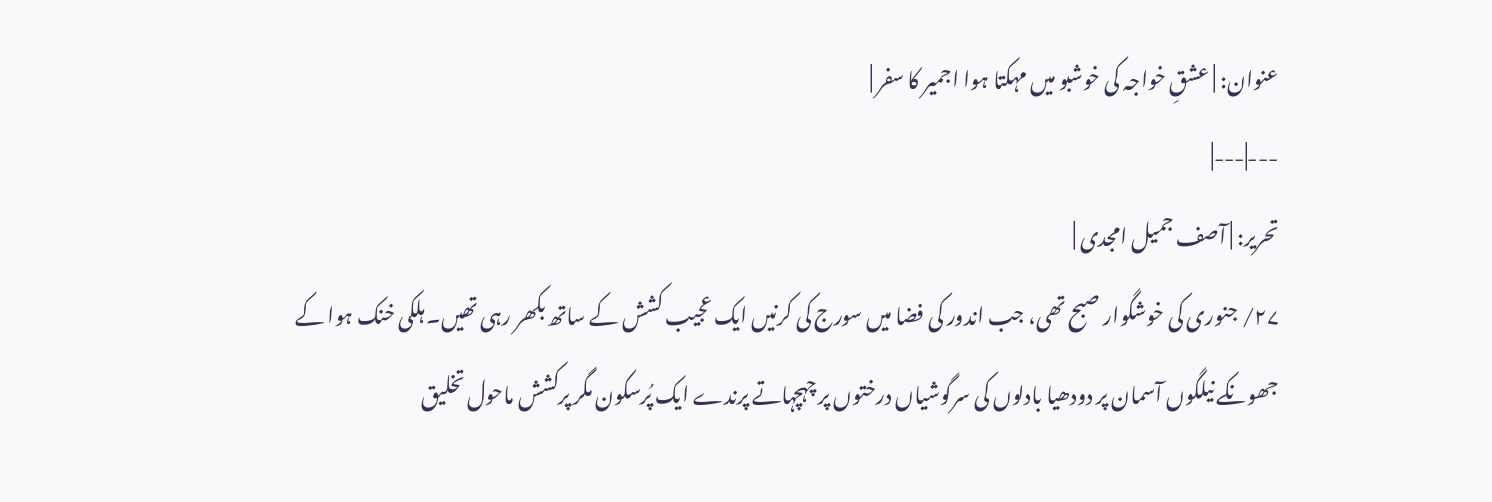عنوان: | عشقِ خواجہ کی خوشبو میں مہکتا ہوا اجمیر کا سفر |
---|---|
تحریر: | آصف جمیل امجدی |
۲۷/ جنوری کی خوشگوار صبح تھی، جب اندور کی فضا میں سورج کی کرنیں ایک عجیب کشش کے ساتھ بکھر رہی تھیں۔ ہلکی خنک ہوا کے جھونکے نیلگوں آسمان پر دودھیا بادلوں کی سرگوشیاں درختوں پر چہچہاتے پرندے ایک پُرسکون مگر پرکشش ماحول تخلیق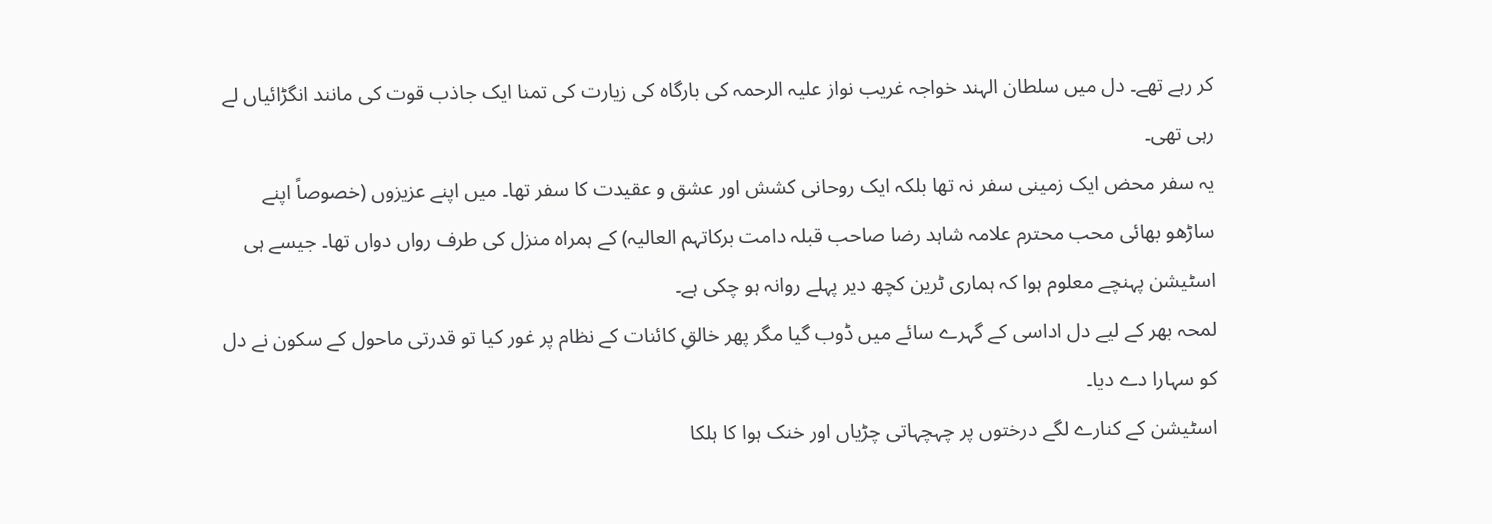کر رہے تھے۔ دل میں سلطان الہند خواجہ غریب نواز علیہ الرحمہ کی بارگاہ کی زیارت کی تمنا ایک جاذب قوت کی مانند انگڑائیاں لے رہی تھی۔
یہ سفر محض ایک زمینی سفر نہ تھا بلکہ ایک روحانی کشش اور عشق و عقیدت کا سفر تھا۔ میں اپنے عزیزوں (خصوصاً اپنے ساڑھو بھائی محب محترم علامہ شاہد رضا صاحب قبلہ دامت برکاتہم العالیہ) کے ہمراہ منزل کی طرف رواں دواں تھا۔ جیسے ہی اسٹیشن پہنچے معلوم ہوا کہ ہماری ٹرین کچھ دیر پہلے روانہ ہو چکی ہے۔
لمحہ بھر کے لیے دل اداسی کے گہرے سائے میں ڈوب گیا مگر پھر خالقِ کائنات کے نظام پر غور کیا تو قدرتی ماحول کے سکون نے دل کو سہارا دے دیا۔
اسٹیشن کے کنارے لگے درختوں پر چہچہاتی چڑیاں اور خنک ہوا کا ہلکا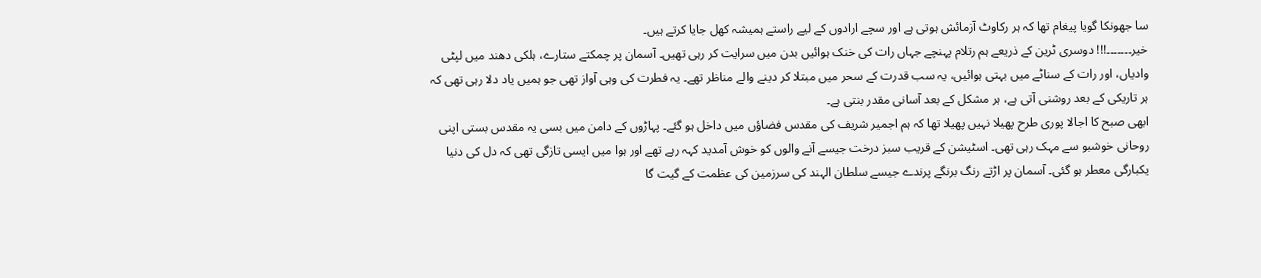سا جھونکا گویا پیغام تھا کہ ہر رکاوٹ آزمائش ہوتی ہے اور سچے ارادوں کے لیے راستے ہمیشہ کھل جایا کرتے ہیں۔
خیر۔۔۔۔۔۔۔!!! دوسری ٹرین کے ذریعے ہم رتلام پہنچے جہاں رات کی خنک ہوائیں بدن میں سرایت کر رہی تھیں۔ آسمان پر چمکتے ستارے، ہلکی دھند میں لپٹی وادیاں، اور رات کے سناٹے میں بہتی ہوائیں، یہ سب قدرت کے سحر میں مبتلا کر دینے والے مناظر تھے۔ یہ فطرت کی وہی آواز تھی جو ہمیں یاد دلا رہی تھی کہ ہر تاریکی کے بعد روشنی آتی ہے، ہر مشکل کے بعد آسانی مقدر بنتی ہے۔
ابھی صبح کا اجالا پوری طرح پھیلا نہیں پھیلا تھا کہ ہم اجمیر شریف کی مقدس فضاؤں میں داخل ہو گئے۔ پہاڑوں کے دامن میں بسی یہ مقدس بستی اپنی روحانی خوشبو سے مہک رہی تھی۔ اسٹیشن کے قریب سبز درخت جیسے آنے والوں کو خوش آمدید کہہ رہے تھے اور ہوا میں ایسی تازگی تھی کہ دل کی دنیا یکبارگی معطر ہو گئی۔ آسمان پر اڑتے رنگ برنگے پرندے جیسے سلطان الہند کی سرزمین کی عظمت کے گیت گا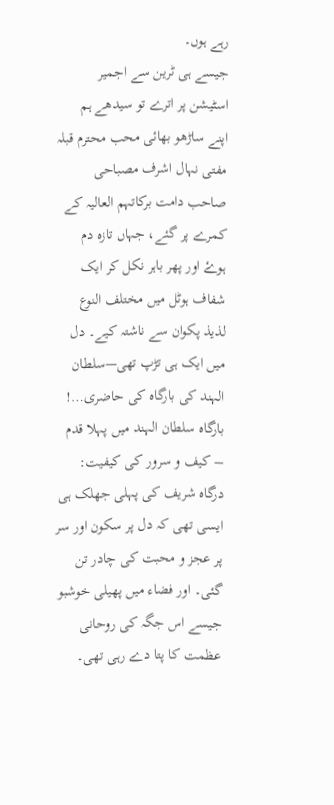رہے ہوں۔
جیسے ہی ٹرین سے اجمیر اسٹیشن پر اترے تو سیدھے ہم اپنے ساڑھو بھائی محب محترم قبلہ مفتی نہال اشرف مصباحی صاحب دامت برکاتہم العالیہ کے کمرے پر گئے، جہاں تازہ دم ہوۓ اور پھر باہر نکل کر ایک شفاف ہوٹل میں مختلف النوع لذیذ پکوان سے ناشتہ کیے۔ دل میں ایک ہی تڑپ تھی—سلطان الہند کی بارگاہ کی حاضری…!
بارگاہ سلطان الہند میں پہلا قدم – کیف و سرور کی کیفیت:
درگاہ شریف کی پہلی جھلک ہی ایسی تھی کہ دل پر سکون اور سر پر عجز و محبت کی چادر تن گئی۔ اور فضاء میں پھیلی خوشبو جیسے اس جگہ کی روحانی عظمت کا پتا دے رہی تھی۔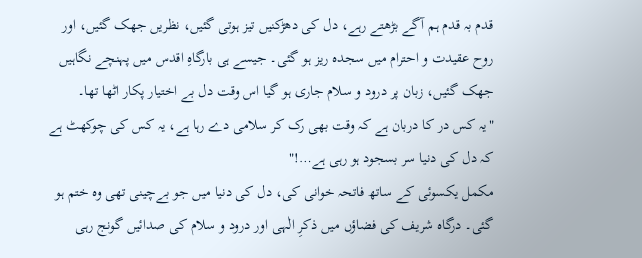قدم بہ قدم ہم آگے بڑھتے رہے، دل کی دھڑکنیں تیز ہوتی گئیں، نظریں جھک گئیں، اور روح عقیدت و احترام میں سجدہ ریز ہو گئی۔ جیسے ہی بارگاہِ اقدس میں پہنچے نگاہیں جھک گئیں، زبان پر درود و سلام جاری ہو گیا اس وقت دل بے اختیار پکار اٹھا تھا۔
"یہ کس در کا دربان ہے کہ وقت بھی رک کر سلامی دے رہا ہے، یہ کس کی چوکھٹ ہے کہ دل کی دنیا سر بسجود ہو رہی ہے…!"
مکمل یکسوئی کے ساتھ فاتحہ خوانی کی، دل کی دنیا میں جو بےچینی تھی وہ ختم ہو گئی۔ درگاہ شریف کی فضاؤں میں ذکرِ الٰہی اور درود و سلام کی صدائیں گونج رہی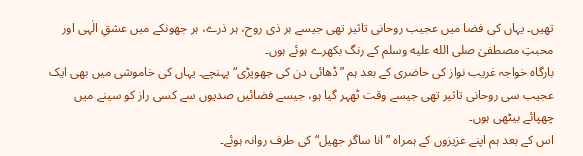تھیں۔ یہاں کی فضا میں عجیب روحانی تاثیر تھی جیسے ہر ذی روح، ہر ذرے، ہر جھونکے میں عشقِ الٰہی اور محبتِ مصطفیٰ صلى الله عليه وسلم کے رنگ بکھرے ہوئے ہوں۔
بارگاہ خواجہ غریب نواز کی حاضری کے بعد ہم ”ڈھائی دن کی جھوپڑی“ پہنچے۔ یہاں کی خاموشی میں بھی ایک عجیب سی روحانی تاثیر تھی جیسے وقت ٹھہر گیا ہو، جیسے فضائیں صدیوں سے کسی راز کو سینے میں چھپائے بیٹھی ہوں۔
اس کے بعد ہم اپنے عزیزوں کے ہمراہ ”انا ساگر جھیل“ کی طرف روانہ ہوئے۔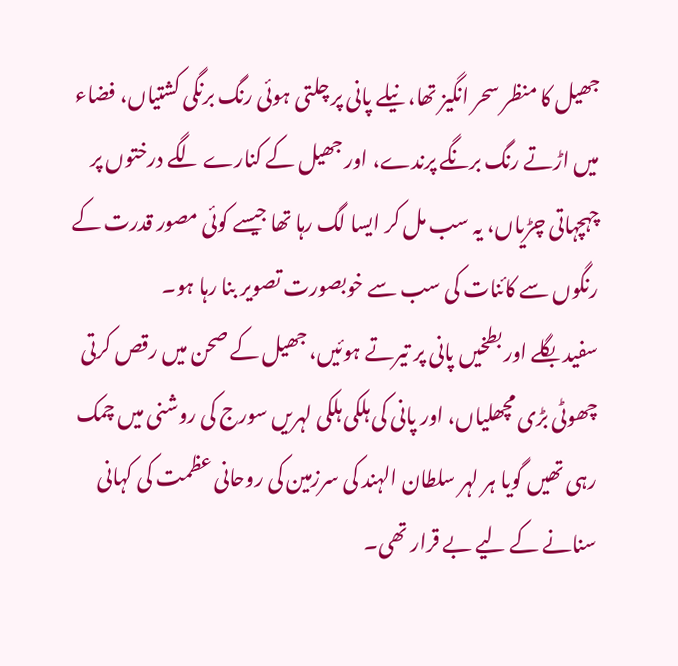جھیل کا منظر سحر انگیز تھا، نیلے پانی پر چلتی ہوئی رنگ برنگی کشتیاں، فضاء میں اڑتے رنگ برنگے پرندے، اور جھیل کے کنارے لگے درختوں پر چہچہاتی چڑیاں، یہ سب مل کر ایسا لگ رہا تھا جیسے کوئی مصور قدرت کے رنگوں سے کائنات کی سب سے خوبصورت تصویر بنا رہا ہو۔
سفید بگلے اور بطخیں پانی پر تیرتے ہوئیں، جھیل کے صحن میں رقص کرتی چھوٹی بڑی مچھلیاں، اور پانی کی ہلکی ہلکی لہریں سورج کی روشنی میں چمک رہی تھیں گویا ہر لہر سلطان الہند کی سرزمین کی روحانی عظمت کی کہانی سنانے کے لیے بے قرار تھی۔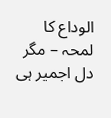الوداع کا لمحہ – مگر دل اجمیر ہی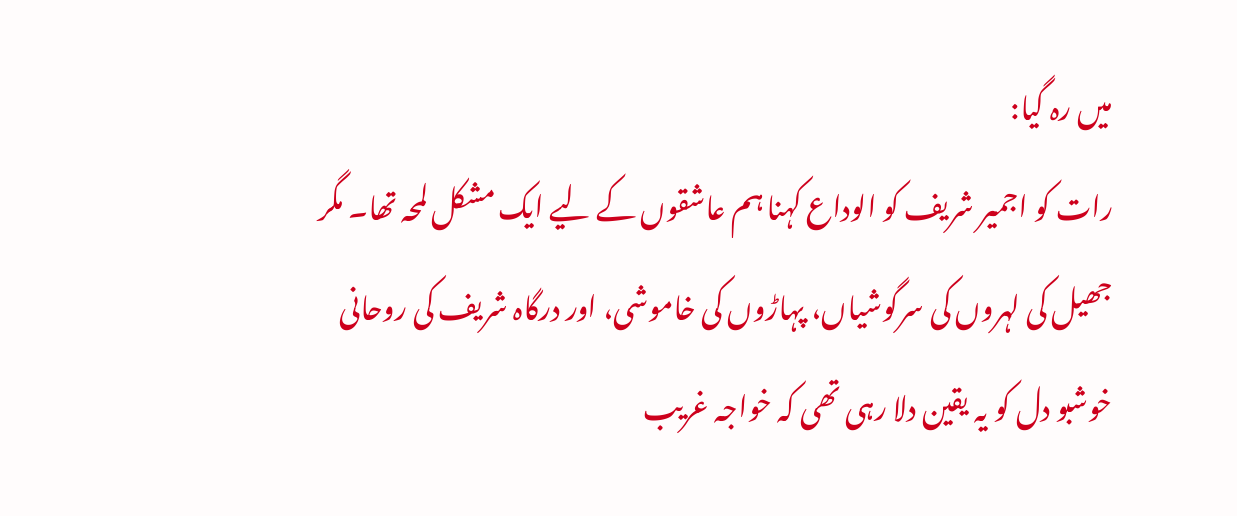میں رہ گیا:
رات کو اجمیر شریف کو الوداع کہنا ہم عاشقوں کے لیے ایک مشکل لمحہ تھا۔ مگر جھیل کی لہروں کی سرگوشیاں، پہاڑوں کی خاموشی، اور درگاہ شریف کی روحانی خوشبو دل کو یہ یقین دلا رہی تھی کہ خواجہ غریب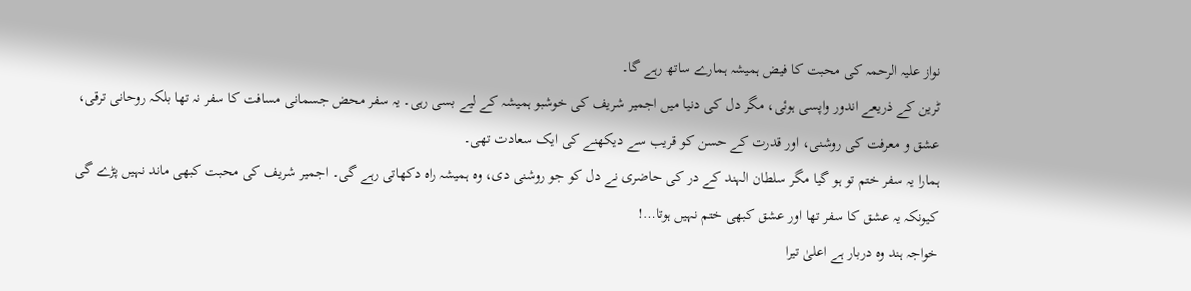نواز علیہ الرحمہ کی محبت کا فیض ہمیشہ ہمارے ساتھ رہے گا۔
ٹرین کے ذریعے اندور واپسی ہوئی، مگر دل کی دنیا میں اجمیر شریف کی خوشبو ہمیشہ کے لیے بسی رہی۔ یہ سفر محض جسمانی مسافت کا سفر نہ تھا بلکہ روحانی ترقی، عشق و معرفت کی روشنی، اور قدرت کے حسن کو قریب سے دیکھنے کی ایک سعادت تھی۔
ہمارا یہ سفر ختم تو ہو گیا مگر سلطان الہند کے در کی حاضری نے دل کو جو روشنی دی، وہ ہمیشہ راہ دکھاتی رہے گی۔ اجمیر شریف کی محبت کبھی ماند نہیں پڑے گی کیونکہ یہ عشق کا سفر تھا اور عشق کبھی ختم نہیں ہوتا…!
خواجہ ہند وہ دربار ہے اعلیٰ تیرا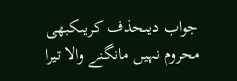جواب دیںحذف کریںکبھی محروم نہیں مانگنے والا تیرا